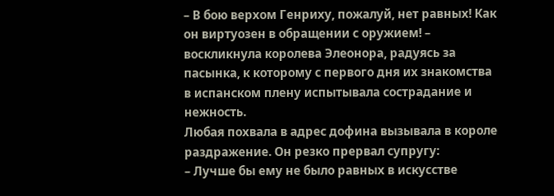– В бою верхом Генриху, пожалуй, нет равных! Как он виртуозен в обращении с оружием! – воскликнула королева Элеонора, радуясь за пасынка, к которому с первого дня их знакомства в испанском плену испытывала сострадание и нежность.
Любая похвала в адрес дофина вызывала в короле раздражение. Он резко прервал супругу:
– Лучше бы ему не было равных в искусстве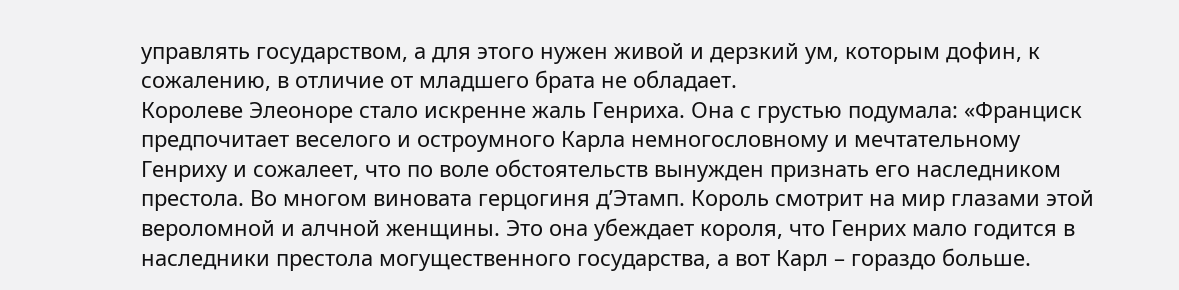управлять государством, а для этого нужен живой и дерзкий ум, которым дофин, к сожалению, в отличие от младшего брата не обладает.
Королеве Элеоноре стало искренне жаль Генриха. Она с грустью подумала: «Франциск предпочитает веселого и остроумного Карла немногословному и мечтательному Генриху и сожалеет, что по воле обстоятельств вынужден признать его наследником престола. Во многом виновата герцогиня д’Этамп. Король смотрит на мир глазами этой вероломной и алчной женщины. Это она убеждает короля, что Генрих мало годится в наследники престола могущественного государства, а вот Карл – гораздо больше.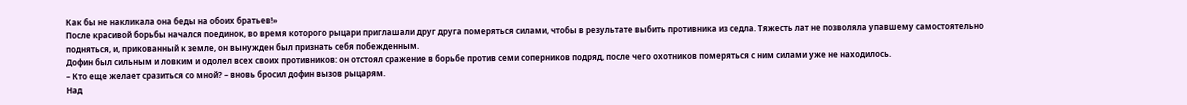Как бы не накликала она беды на обоих братьев!»
После красивой борьбы начался поединок, во время которого рыцари приглашали друг друга померяться силами, чтобы в результате выбить противника из седла. Тяжесть лат не позволяла упавшему самостоятельно подняться, и, прикованный к земле, он вынужден был признать себя побежденным.
Дофин был сильным и ловким и одолел всех своих противников: он отстоял сражение в борьбе против семи соперников подряд, после чего охотников померяться с ним силами уже не находилось.
– Кто еще желает сразиться со мной? – вновь бросил дофин вызов рыцарям.
Над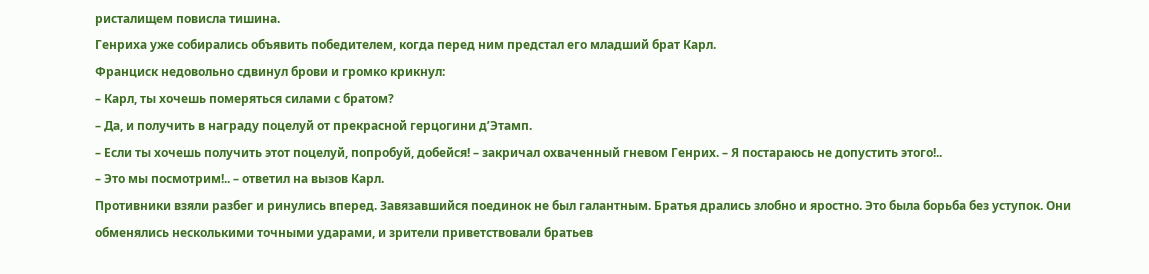ристалищем повисла тишина.
Генриха уже собирались объявить победителем, когда перед ним предстал его младший брат Карл.
Франциск недовольно сдвинул брови и громко крикнул:
– Карл, ты хочешь померяться силами с братом?
– Да, и получить в награду поцелуй от прекрасной герцогини д’Этамп.
– Если ты хочешь получить этот поцелуй, попробуй, добейся! – закричал охваченный гневом Генрих. – Я постараюсь не допустить этого!..
– Это мы посмотрим!.. – ответил на вызов Карл.
Противники взяли разбег и ринулись вперед. Завязавшийся поединок не был галантным. Братья дрались злобно и яростно. Это была борьба без уступок. Они обменялись несколькими точными ударами, и зрители приветствовали братьев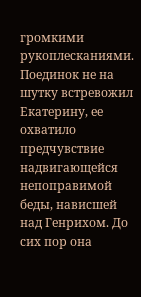громкими рукоплесканиями.
Поединок не на шутку встревожил Екатерину, ее охватило предчувствие надвигающейся непоправимой беды, нависшей над Генрихом. До сих пор она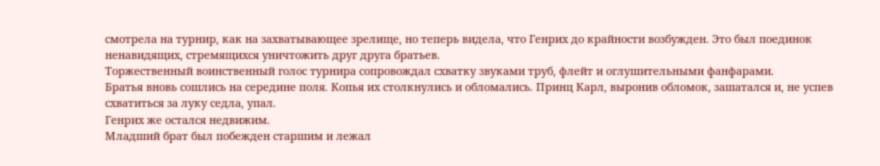смотрела на турнир, как на захватывающее зрелище, но теперь видела, что Генрих до крайности возбужден. Это был поединок ненавидящих, стремящихся уничтожить друг друга братьев.
Торжественный воинственный голос турнира сопровождал схватку звуками труб, флейт и оглушительными фанфарами.
Братья вновь сошлись на середине поля. Копья их столкнулись и обломались. Принц Карл, выронив обломок, зашатался и, не успев схватиться за луку седла, упал.
Генрих же остался недвижим.
Младший брат был побежден старшим и лежал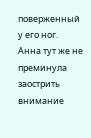поверженный у его ног.
Анна тут же не преминула заострить внимание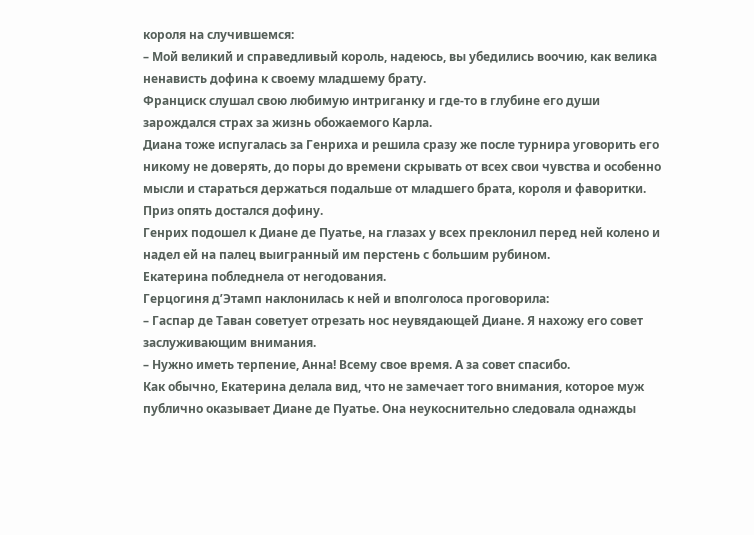короля на случившемся:
– Мой великий и справедливый король, надеюсь, вы убедились воочию, как велика ненависть дофина к своему младшему брату.
Франциск слушал свою любимую интриганку и где-то в глубине его души зарождался страх за жизнь обожаемого Карла.
Диана тоже испугалась за Генриха и решила сразу же после турнира уговорить его никому не доверять, до поры до времени скрывать от всех свои чувства и особенно мысли и стараться держаться подальше от младшего брата, короля и фаворитки.
Приз опять достался дофину.
Генрих подошел к Диане де Пуатье, на глазах у всех преклонил перед ней колено и надел ей на палец выигранный им перстень с большим рубином.
Екатерина побледнела от негодования.
Герцогиня д’Этамп наклонилась к ней и вполголоса проговорила:
– Гаспар де Таван советует отрезать нос неувядающей Диане. Я нахожу его совет заслуживающим внимания.
– Нужно иметь терпение, Анна! Всему свое время. А за совет спасибо.
Как обычно, Екатерина делала вид, что не замечает того внимания, которое муж публично оказывает Диане де Пуатье. Она неукоснительно следовала однажды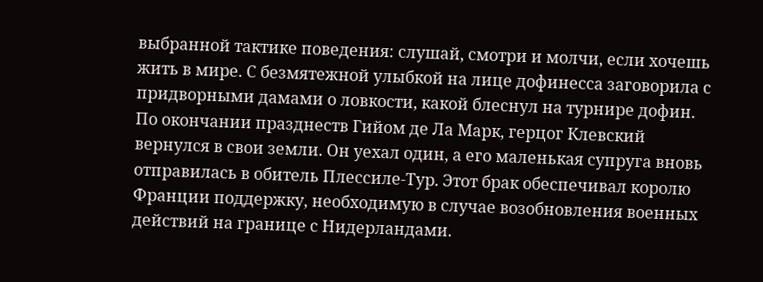выбранной тактике поведения: слушай, смотри и молчи, если хочешь жить в мире. С безмятежной улыбкой на лице дофинесса заговорила с придворными дамами о ловкости, какой блеснул на турнире дофин.
По окончании празднеств Гийом де Ла Марк, герцог Клевский вернулся в свои земли. Он уехал один, а его маленькая супруга вновь отправилась в обитель Плессиле-Тур. Этот брак обеспечивал королю Франции поддержку, необходимую в случае возобновления военных действий на границе с Нидерландами.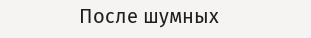После шумных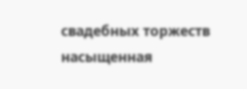свадебных торжеств насыщенная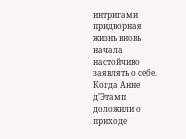интригами придворная жизнь вновь начала настойчиво заявлять о себе.
Когда Анне д’Этамп доложили о приходе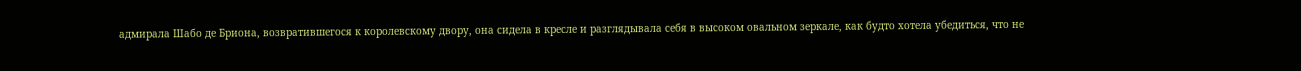адмирала Шабо де Бриона, возвратившегося к королевскому двору, она сидела в кресле и разглядывала себя в высоком овальном зеркале, как будто хотела убедиться, что не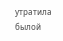утратила былой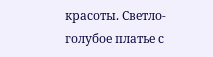красоты. Светло-голубое платье с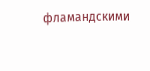фламандскими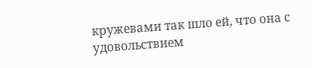кружевами так шло ей, что она с удовольствием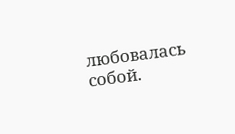любовалась собой.